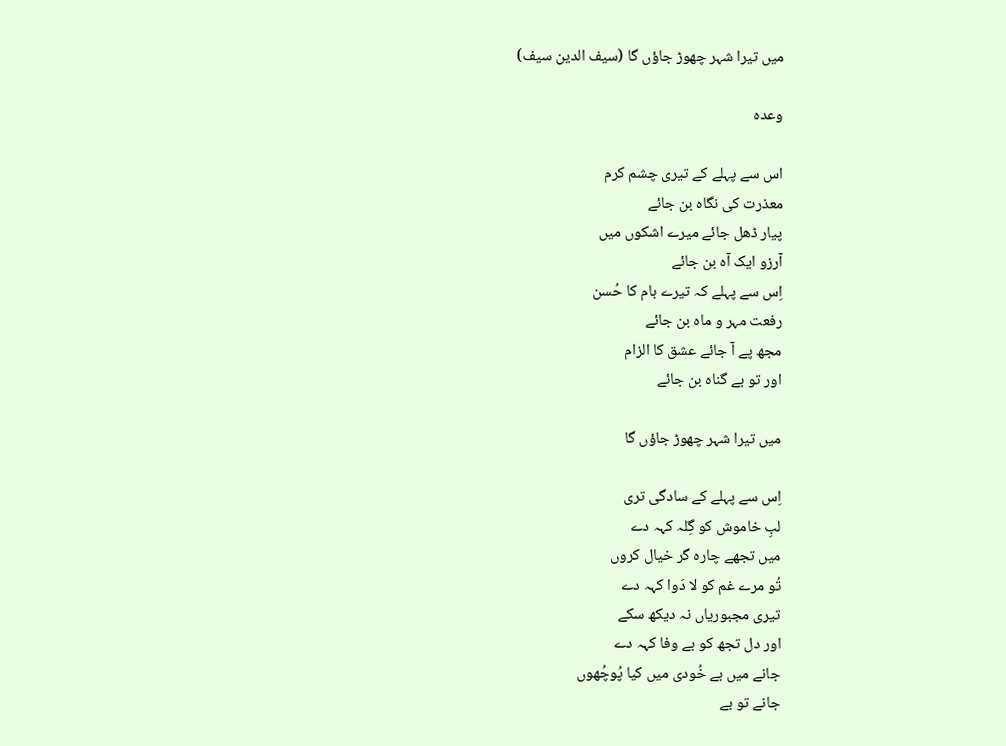میں تیرا شہر چھوڑ جاؤں گا (سیف الدین سیف)

وعدہ

اس سے پہلے کے تیری چشم کرم
معذرت کی نگاہ بن جائے
پیار ڈھل جائے میرے اشکوں میں
آرزو ایک آہ بن جائے
اِس سے پہلے کہ تیرے بام کا حُسن
رفعت مہر و ماہ بن جائے
مجھ پے آ جائے عشق کا الزام
اور تو بے گناہ بن جائے

میں تیرا شہر چھوڑ جاؤں گا

اِس سے پہلے کے سادگی تری
لبِ خاموش کو گِلہ کہہ دے
میں تجھے چارہ گر خیال کروں
تُو مرے غم کو لا دَوا کہہ دے
تیری مجبوریاں نہ دیکھ سکے
اور دل تجھ کو بے وفا کہہ دے
جانے میں بے خُودی میں کیا پُوچُھوں
جانے تو بے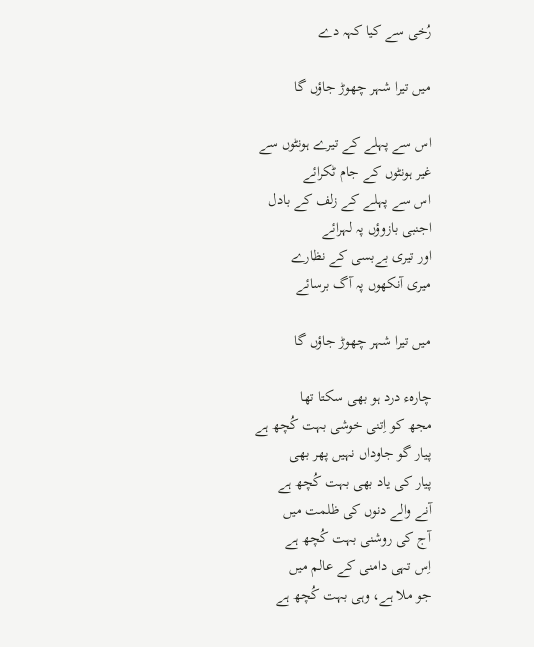رُخی سے کیا کہہ دے

میں تیرا شہر چھوڑ جاؤں گا

اس سے پہلے کے تیرے ہونٹوں سے
غیر ہونٹوں کے جام ٹکرائے
اس سے پہلے کے زلف کے بادل
اجنبی بازوؤں پہ لہرائے
اور تیری بےبسی کے نظارے
میری آنکھوں پہ آگ برسائے

میں تیرا شہر چھوڑ جاؤں گا

چارہء درد ہو بھی سکتا تھا
مجھ کو اِتنی خوشی بہت کُچھ ہے
پیار گو جاوداں نہیں پھر بھی
پیار کی یاد بھی بہت کُچھ ہے
آنے والے دنوں کی ظلمت میں
آج کی روشنی بہت کُچھ ہے
اِس تہی دامنی کے عالم میں
جو ملا ہے، وہی بہت کُچھ ہے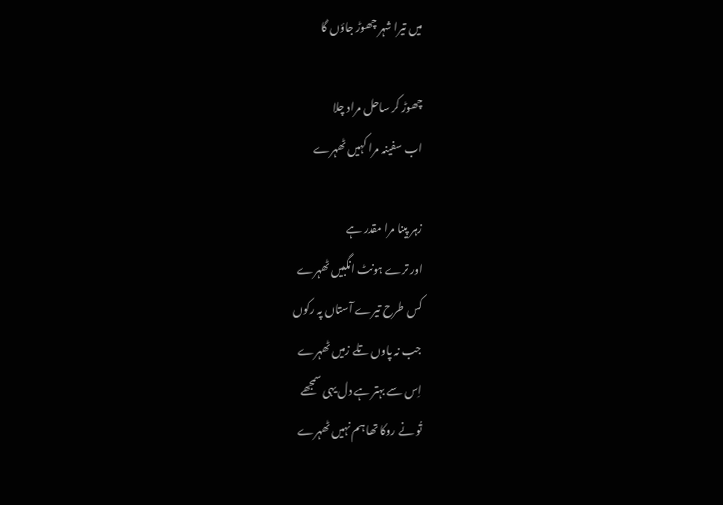میں تیرا شہر چھوڑ جاؤں گا

چھوڑ کر ساحل مراد چلا
اب سفینہ مرا کہیں ٹھہرے

زہر پینا مرا مقدر ہے
اور ترے ہونٹ انگبیں ٹھہرے
کس طرح تیرے آستاں پہ رکوں
جب نہ پاوں تلے زمیں ٹھہرے
اِس سے بہتر ہے دل یہی سمجھے
تُو نے روکا تھا ہم نہیں ٹھہرے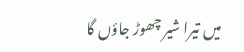میں تیرا شیر چھوڑ جاؤں گا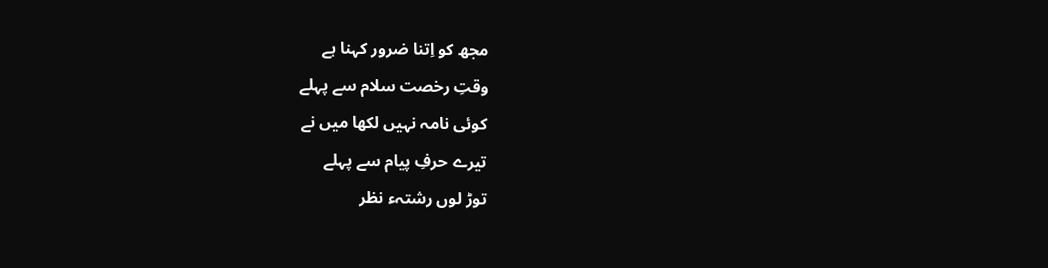مجھ کو اِتنا ضرور کہنا ہے
وقتِ رخصت سلام سے پہلے
کوئی نامہ نہیں لکھا میں نے
تیرے حرفِ پیام سے پہلے
توڑ لوں رشتہء نظر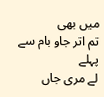میں بھی
تم اتر جاو بام سے پہلے
لے مری جاں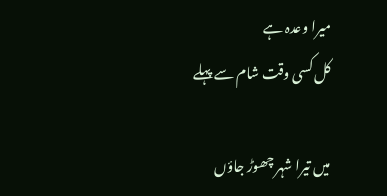میرا وعدہ ہے
کل کسی وقت شام سے پہلے

میں تیرا شہر چھوڑ جاؤں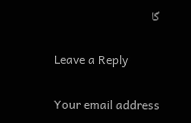گا

Leave a Reply

Your email address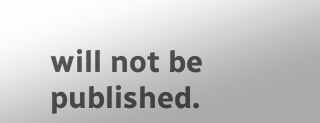will not be published.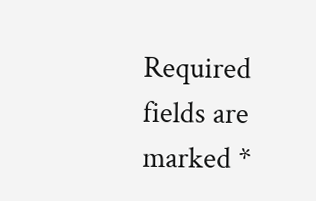Required fields are marked *